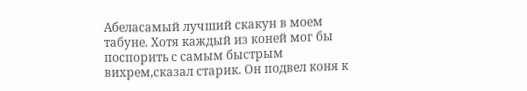Абеласамый лучший скакун в моем табуне. Хотя каждый из коней мог бы поспорить с самым быстрым вихрем,сказал старик. Он подвел коня к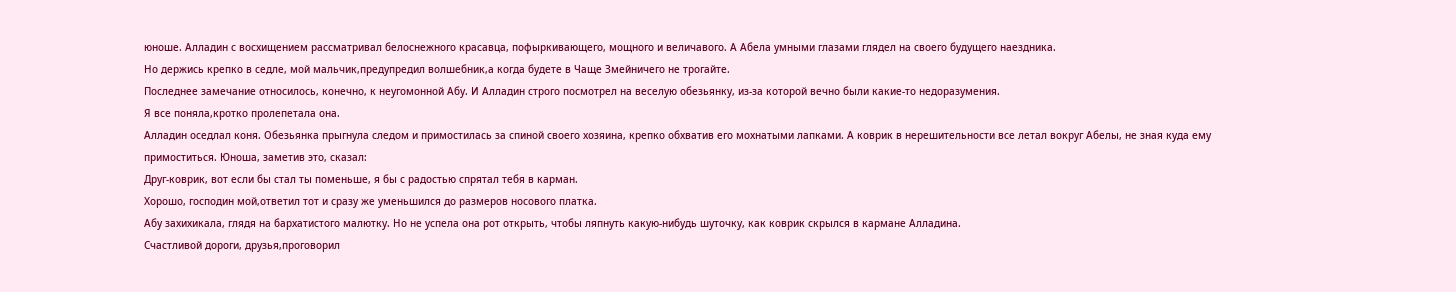юноше. Алладин с восхищением рассматривал белоснежного красавца, пофыркивающего, мощного и величавого. А Абела умными глазами глядел на своего будущего наездника.
Но держись крепко в седле, мой мальчик,предупредил волшебник,а когда будете в Чаще Змейничего не трогайте.
Последнее замечание относилось, конечно, к неугомонной Абу. И Алладин строго посмотрел на веселую обезьянку, из-за которой вечно были какие-то недоразумения.
Я все поняла,кротко пролепетала она.
Алладин оседлал коня. Обезьянка прыгнула следом и примостилась за спиной своего хозяина, крепко обхватив его мохнатыми лапками. А коврик в нерешительности все летал вокруг Абелы, не зная куда ему примоститься. Юноша, заметив это, сказал:
Друг-коврик, вот если бы стал ты поменьше, я бы с радостью спрятал тебя в карман.
Хорошо, господин мой,ответил тот и сразу же уменьшился до размеров носового платка.
Абу захихикала, глядя на бархатистого малютку. Но не успела она рот открыть, чтобы ляпнуть какую-нибудь шуточку, как коврик скрылся в кармане Алладина.
Счастливой дороги, друзья,проговорил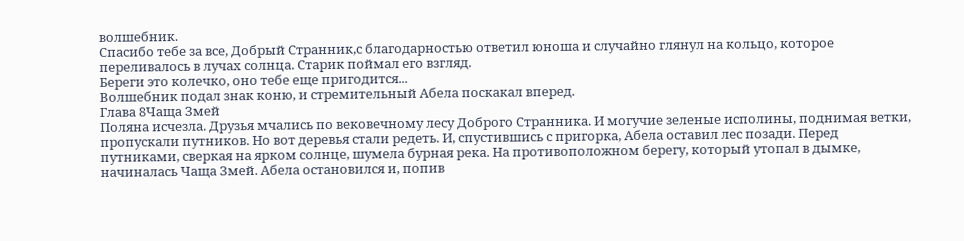волшебник.
Спасибо тебе за все, Добрый Странник,с благодарностью ответил юноша и случайно глянул на кольцо, которое переливалось в лучах солнца. Старик поймал его взгляд.
Береги это колечко, оно тебе еще пригодится...
Волшебник подал знак коню, и стремительный Абела поскакал вперед.
Глава 8Чаща Змей
Поляна исчезла. Друзья мчались по вековечному лесу Доброго Странника. И могучие зеленые исполины, поднимая ветки, пропускали путников. Но вот деревья стали редеть. И, спустившись с пригорка, Абела оставил лес позади. Перед путниками, сверкая на ярком солнце, шумела бурная река. На противоположном берегу, который утопал в дымке, начиналась Чаща Змей. Абела остановился и, попив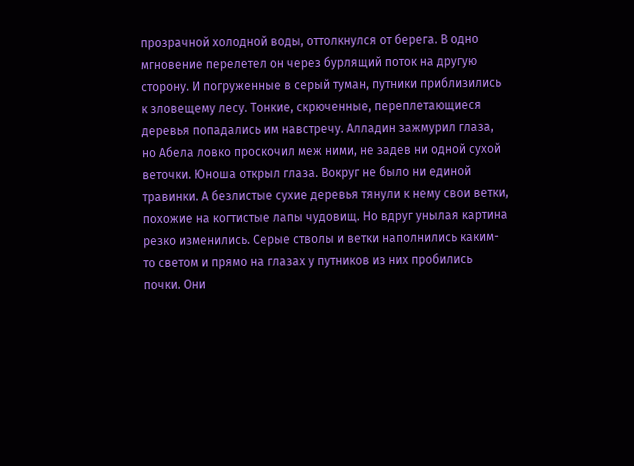прозрачной холодной воды, оттолкнулся от берега. В одно мгновение перелетел он через бурлящий поток на другую сторону. И погруженные в серый туман, путники приблизились к зловещему лесу. Тонкие, скрюченные, переплетающиеся деревья попадались им навстречу. Алладин зажмурил глаза, но Абела ловко проскочил меж ними, не задев ни одной сухой веточки. Юноша открыл глаза. Вокруг не было ни единой травинки. А безлистые сухие деревья тянули к нему свои ветки, похожие на когтистые лапы чудовищ. Но вдруг унылая картина резко изменились. Серые стволы и ветки наполнились каким- то светом и прямо на глазах у путников из них пробились почки. Они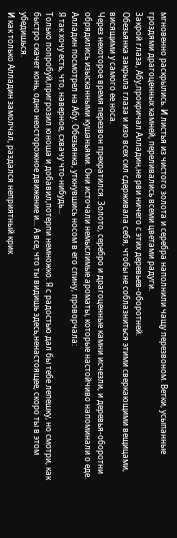мгновенно раскрылись. И листья из чистого золота и серебра наполнили чащу перезвоном. Ветки, усыпанные гроздями драгоценных камней, переливались всеми цветами радуги.
Закрой глаза, Абу,прокричал Алладин,не рви ничего с этих деревьев-оборотней.
Обезьянка закрыла глаза и изо всех сил сдерживала себя, чтобы не соблазниться этими сверкающими вещицами, висящими у самого ее носа.
Через некоторое время перезвон прекратился. Золото, серебро и драгоценные камни исчезли, и деревья-оборотни обрядились изысканными кушаньями. Они источали немыслимые ароматы, которые настойчиво напоминали о еде. Алладин посмотрел на Абу. Обезьянка, уткнувшись носом в его спину, проворчала:
Я так хочу есть, что, наверное, схвачу что-нибудь...
Только попробуй,пригрозил юноша и добавил,потерпи немножко. Я с радостью дал бы тебе лепешку, но смотри, как быстро скачет конь, одно неосторожное движение и... А все, что ты видишь здесь,ненастоящее, скоро ты в этом убедишься.
И как только Алладин замолчал, раздался неприятный крик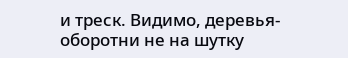и треск. Видимо, деревья-оборотни не на шутку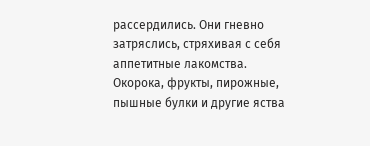рассердились. Они гневно затряслись, стряхивая с себя аппетитные лакомства. Окорока, фрукты, пирожные, пышные булки и другие яства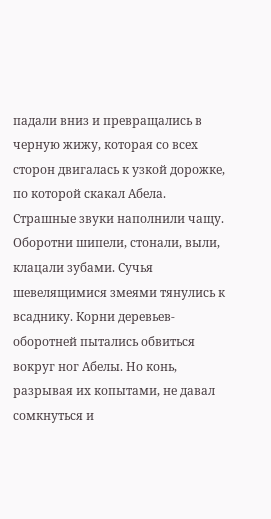падали вниз и превращались в черную жижу, которая со всех сторон двигалась к узкой дорожке, по которой скакал Абела. Страшные звуки наполнили чащу. Оборотни шипели, стонали, выли, клацали зубами. Сучья шевелящимися змеями тянулись к всаднику. Корни деревьев-оборотней пытались обвиться вокруг ног Абелы. Но конь, разрывая их копытами, не давал сомкнуться и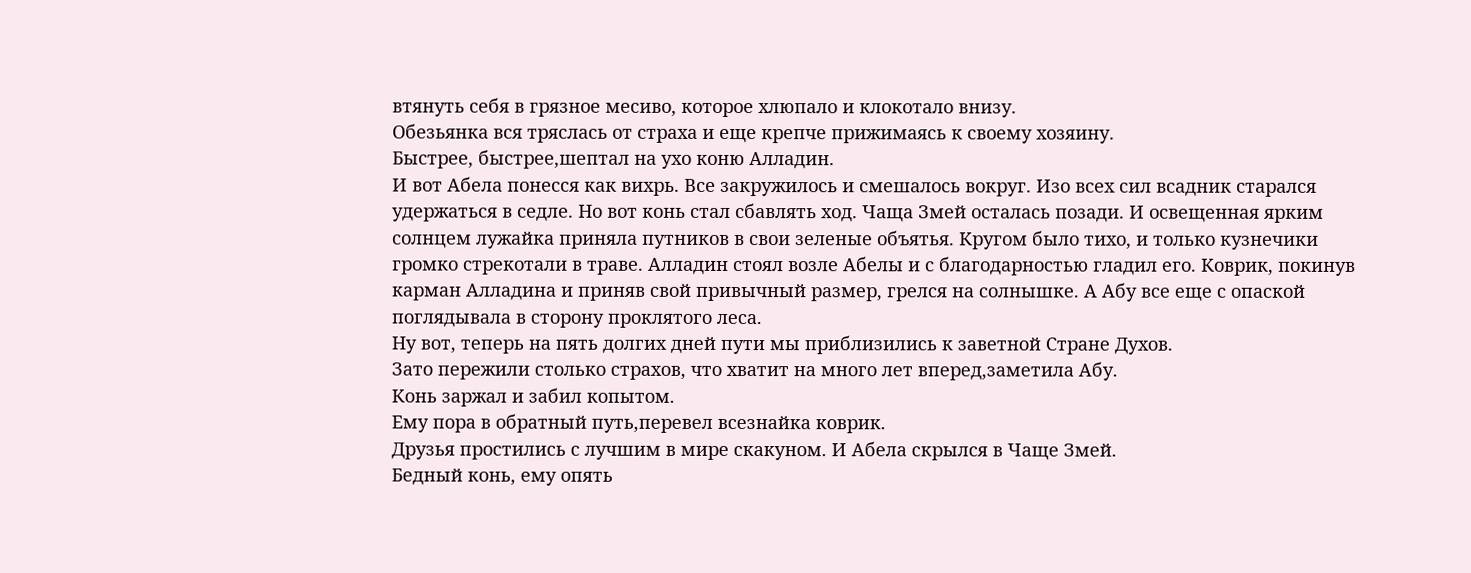втянуть себя в грязное месиво, которое хлюпало и клокотало внизу.
Обезьянка вся тряслась от страха и еще крепче прижимаясь к своему хозяину.
Быстрее, быстрее,шептал на ухо коню Алладин.
И вот Абела понесся как вихрь. Все закружилось и смешалось вокруг. Изо всех сил всадник старался удержаться в седле. Но вот конь стал сбавлять ход. Чаща Змей осталась позади. И освещенная ярким солнцем лужайка приняла путников в свои зеленые объятья. Кругом было тихо, и только кузнечики громко стрекотали в траве. Алладин стоял возле Абелы и с благодарностью гладил его. Коврик, покинув карман Алладина и приняв свой привычный размер, грелся на солнышке. А Абу все еще с опаской поглядывала в сторону проклятого леса.
Ну вот, теперь на пять долгих дней пути мы приблизились к заветной Стране Духов.
Зато пережили столько страхов, что хватит на много лет вперед,заметила Абу.
Конь заржал и забил копытом.
Ему пора в обратный путь,перевел всезнайка коврик.
Друзья простились с лучшим в мире скакуном. И Абела скрылся в Чаще Змей.
Бедный конь, ему опять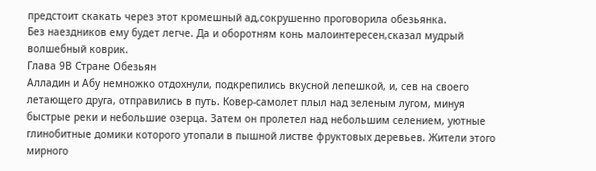предстоит скакать через этот кромешный ад,сокрушенно проговорила обезьянка.
Без наездников ему будет легче. Да и оборотням конь малоинтересен,сказал мудрый волшебный коврик.
Глава 9В Стране Обезьян
Алладин и Абу немножко отдохнули, подкрепились вкусной лепешкой, и, сев на своего летающего друга, отправились в путь. Ковер-самолет плыл над зеленым лугом, минуя быстрые реки и небольшие озерца. Затем он пролетел над небольшим селением, уютные глинобитные домики которого утопали в пышной листве фруктовых деревьев. Жители этого мирного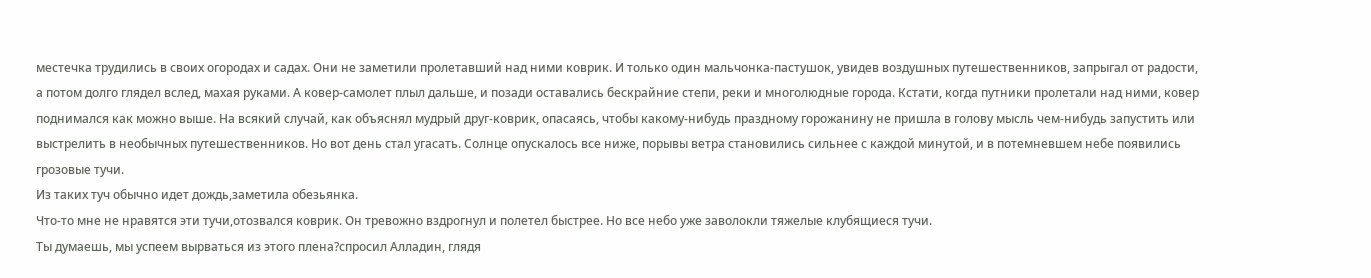местечка трудились в своих огородах и садах. Они не заметили пролетавший над ними коврик. И только один мальчонка-пастушок, увидев воздушных путешественников, запрыгал от радости, а потом долго глядел вслед, махая руками. А ковер-самолет плыл дальше, и позади оставались бескрайние степи, реки и многолюдные города. Кстати, когда путники пролетали над ними, ковер поднимался как можно выше. На всякий случай, как объяснял мудрый друг-коврик, опасаясь, чтобы какому-нибудь праздному горожанину не пришла в голову мысль чем-нибудь запустить или выстрелить в необычных путешественников. Но вот день стал угасать. Солнце опускалось все ниже, порывы ветра становились сильнее с каждой минутой, и в потемневшем небе появились грозовые тучи.
Из таких туч обычно идет дождь,заметила обезьянка.
Что-то мне не нравятся эти тучи,отозвался коврик. Он тревожно вздрогнул и полетел быстрее. Но все небо уже заволокли тяжелые клубящиеся тучи.
Ты думаешь, мы успеем вырваться из этого плена?спросил Алладин, глядя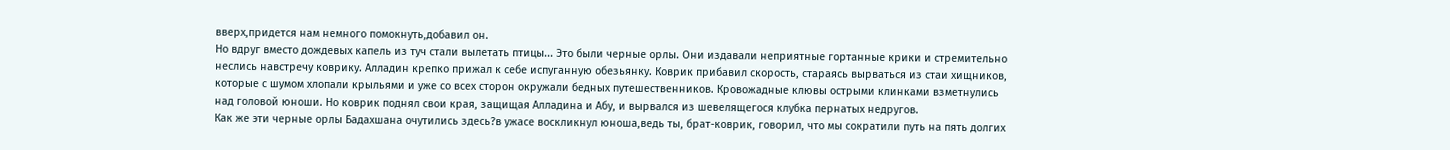вверх,придется нам немного помокнуть,добавил он.
Но вдруг вместо дождевых капель из туч стали вылетать птицы... Это были черные орлы. Они издавали неприятные гортанные крики и стремительно неслись навстречу коврику. Алладин крепко прижал к себе испуганную обезьянку. Коврик прибавил скорость, стараясь вырваться из стаи хищников, которые с шумом хлопали крыльями и уже со всех сторон окружали бедных путешественников. Кровожадные клювы острыми клинками взметнулись над головой юноши. Но коврик поднял свои края, защищая Алладина и Абу, и вырвался из шевелящегося клубка пернатых недругов.
Как же эти черные орлы Бадахшана очутились здесь?в ужасе воскликнул юноша,ведь ты, брат-коврик, говорил, что мы сократили путь на пять долгих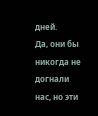дней.
Да, они бы никогда не догнали нас, но эти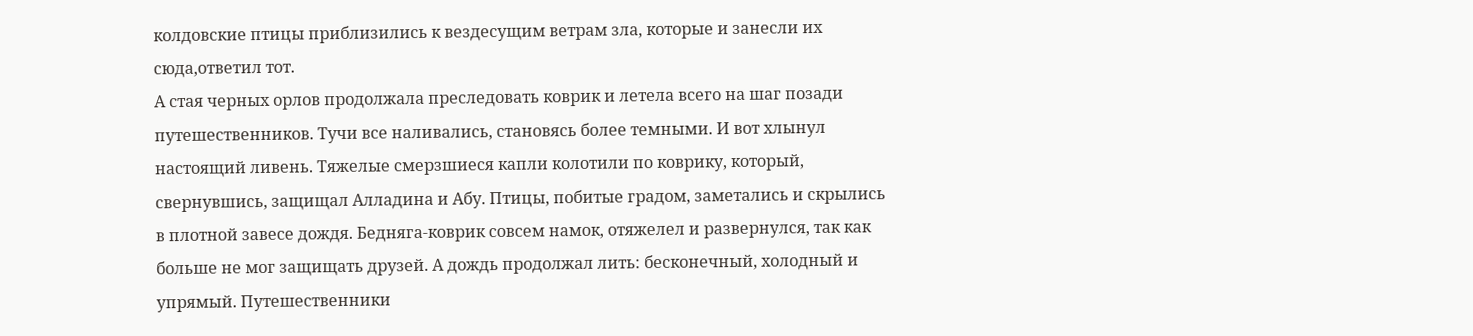колдовские птицы приблизились к вездесущим ветрам зла, которые и занесли их сюда,ответил тот.
А стая черных орлов продолжала преследовать коврик и летела всего на шаг позади путешественников. Тучи все наливались, становясь более темными. И вот хлынул настоящий ливень. Тяжелые смерзшиеся капли колотили по коврику, который, свернувшись, защищал Алладина и Абу. Птицы, побитые градом, заметались и скрылись в плотной завесе дождя. Бедняга-коврик совсем намок, отяжелел и развернулся, так как больше не мог защищать друзей. А дождь продолжал лить: бесконечный, холодный и упрямый. Путешественники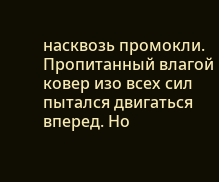насквозь промокли. Пропитанный влагой ковер изо всех сил пытался двигаться вперед. Но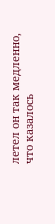летел он так медленно, что казалось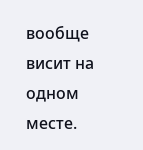вообще висит на одном месте.